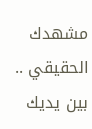مشهدك الحقيقي .. بين يديك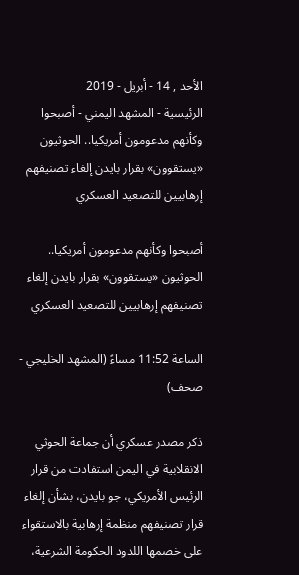الأحد , 14 - أبريل - 2019
الرئيسية - المشهد اليمني - أصبحوا وكأنهم مدعومون أمريكيا.. الحوثيون «يستقوون» بقرار بايدن إلغاء تصنيفهم إرهابيين للتصعيد العسكري

أصبحوا وكأنهم مدعومون أمريكيا.. الحوثيون «يستقوون» بقرار بايدن إلغاء تصنيفهم إرهابيين للتصعيد العسكري

الساعة 11:52 مساءً (المشهد الخليجي - صحف)

ذكر مصدر عسكري أن جماعة الحوثي الانقلابية في اليمن استفادت من قرار الرئيس الأمريكي، جو بايدن، بشأن إلغاء قرار تصنيفهم منظمة إرهابية بالاستقواء على خصمها اللدود الحكومة الشرعية،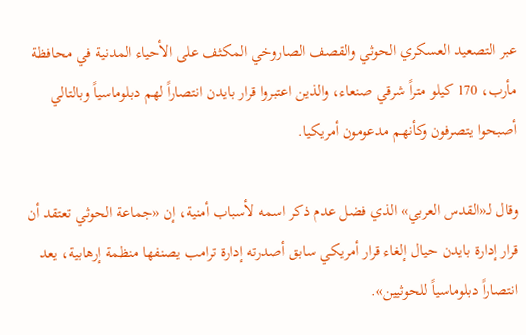عبر التصعيد العسكري الحوثي والقصف الصاروخي المكثف على الأحياء المدنية في محافظة مأرب، 170 كيلو متراً شرقي صنعاء، والذين اعتبروا قرار بايدن انتصاراً لهم دبلوماسياً وبالتالي أصبحوا يتصرفون وكأنهم مدعومون أمريكيا.

وقال لـ«القدس العربي» الذي فضل عدم ذكر اسمه لأسباب أمنية، إن «جماعة الحوثي تعتقد أن قرار إدارة بايدن حيال إلغاء قرار أمريكي سابق أصدرته إدارة ترامب يصنفها منظمة إرهابية، يعد انتصاراً دبلوماسياً للحوثيين».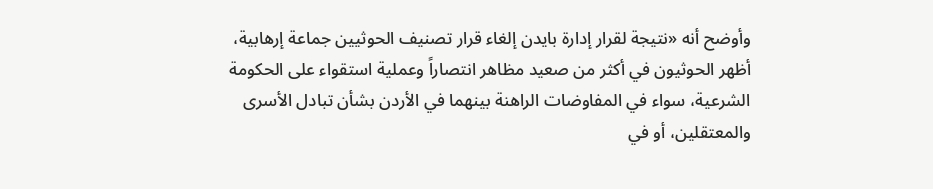وأوضح أنه «نتيجة لقرار إدارة بايدن إلغاء قرار تصنيف الحوثيين جماعة إرهابية، أظهر الحوثيون في أكثر من صعيد مظاهر انتصاراً وعملية استقواء على الحكومة الشرعية، سواء في المفاوضات الراهنة بينهما في الأردن بشأن تبادل الأسرى والمعتقلين، أو في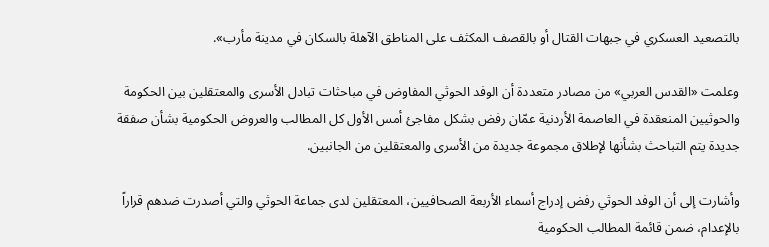بالتصعيد العسكري في جبهات القتال أو بالقصف المكثف على المناطق الآهلة بالسكان في مدينة مأرب».

وعلمت «القدس العربي» من مصادر متعددة أن الوفد الحوثي المفاوض في مباحثات تبادل الأسرى والمعتقلين بين الحكومة والحوثيين المنعقدة في العاصمة الأردنية عمّان رفض بشكل مفاجئ أمس الأول كل المطالب والعروض الحكومية بشأن صفقة جديدة يتم التباحث بشأنها لإطلاق مجموعة جديدة من الأسرى والمعتقلين من الجانبين.

وأشارت إلى أن الوفد الحوثي رفض إدراج أسماء الأربعة الصحافيين، المعتقلين لدى جماعة الحوثي والتي أصدرت ضدهم قراراً بالإعدام، ضمن قائمة المطالب الحكومية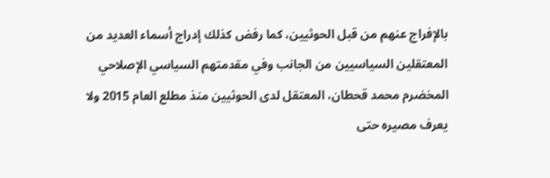بالإفراج عنهم من قبل الحوثيين، كما رفض كذلك إدراج أسماء العديد من المعتقلين السياسيين من الجانب وفي مقدمتهم السياسي الإصلاحي المخضرم محمد قحطان، المعتقل لدى الحوثيين منذ مطلع العام 2015 ولا يعرف مصيره حتى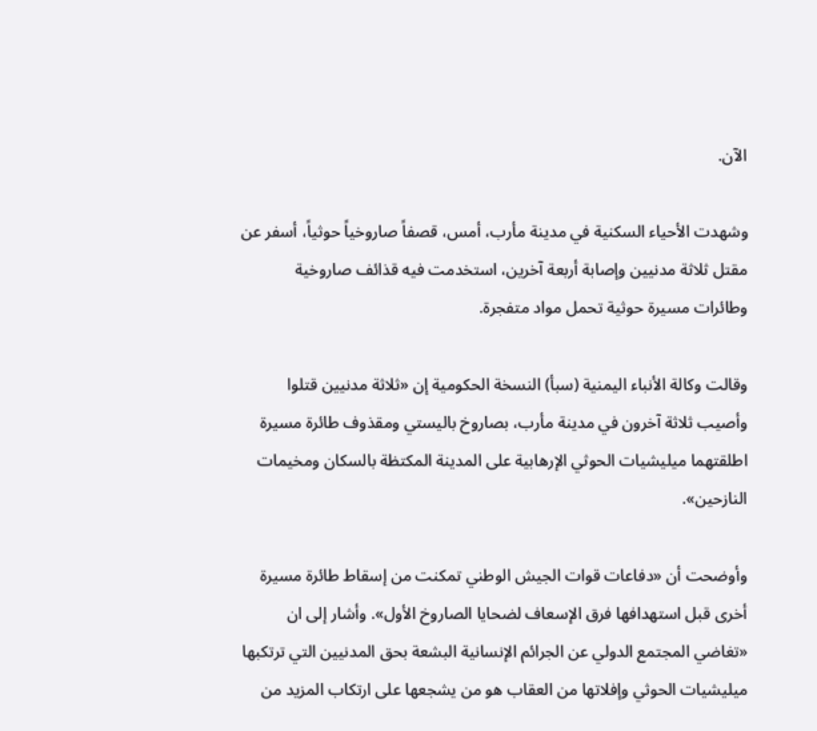الآن.

وشهدت الأحياء السكنية في مدينة مأرب، أمس، قصفاً صاروخياً حوثياً، أسفر عن مقتل ثلاثة مدنيين وإصابة أربعة آخرين، استخدمت فيه قذائف صاروخية وطائرات مسيرة حوثية تحمل مواد متفجرة.

وقالت وكالة الأنباء اليمنية (سبأ) النسخة الحكومية إن «ثلاثة مدنيين قتلوا وأصيب ثلاثة آخرون في مدينة مأرب، بصاروخ باليستي ومقذوف طائرة مسيرة اطلقتهما ميليشيات الحوثي الإرهابية على المدينة المكتظة بالسكان ومخيمات النازحين».

وأوضحت أن «دفاعات قوات الجيش الوطني تمكنت من إسقاط طائرة مسيرة أخرى قبل استهدافها فرق الإسعاف لضحايا الصاروخ الأول». وأشار إلى ان «تغاضي المجتمع الدولي عن الجرائم الإنسانية البشعة بحق المدنيين التي ترتكبها ميليشيات الحوثي وإفلاتها من العقاب هو من يشجعها على ارتكاب المزيد من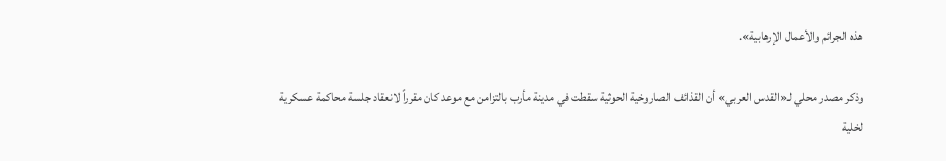هذه الجرائم والأعمال الإرهابية».

وذكر مصدر محلي لـ«القدس العربي» أن القذائف الصاروخية الحوثية سقطت في مدينة مأرب بالتزامن مع موعد كان مقرراً لانعقاد جلسة محاكمة عسكرية لخلية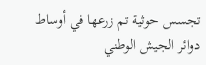تجسس حوثية تم زرعها في أوساط دوائر الجيش الوطني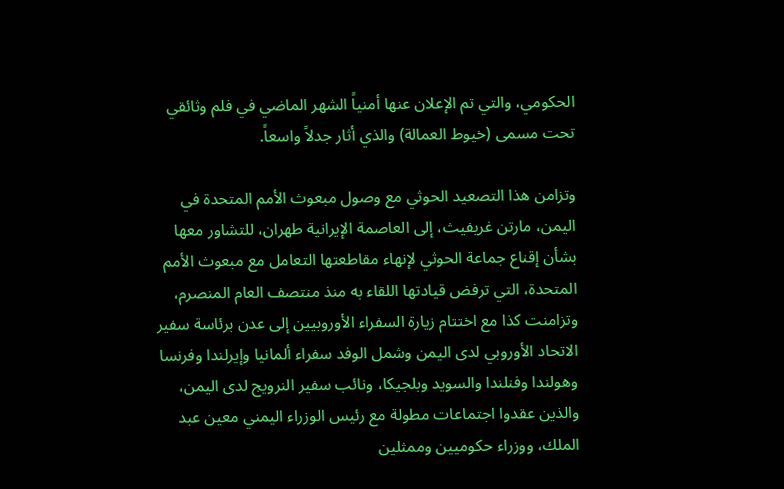الحكومي، والتي تم الإعلان عنها أمنياً الشهر الماضي في فلم وثائقي تحت مسمى (خيوط العمالة) والذي أثار جدلاً واسعاً.

وتزامن هذا التصعيد الحوثي مع وصول مبعوث الأمم المتحدة في اليمن، مارتن غريفيث، إلى العاصمة الإيرانية طهران، للتشاور معها بشأن إقناع جماعة الحوثي لإنهاء مقاطعتها التعامل مع مبعوث الأمم المتحدة، التي ترفض قيادتها اللقاء به منذ منتصف العام المنصرم، وتزامنت كذا مع اختتام زيارة السفراء الأوروبيين إلى عدن برئاسة سفير الاتحاد الأوروبي لدى اليمن وشمل الوفد سفراء ألمانيا وإيرلندا وفرنسا وهولندا وفنلندا والسويد وبلجيكا، ونائب سفير النرويج لدى اليمن، والذين عقدوا اجتماعات مطولة مع رئيس الوزراء اليمني معين عبد الملك، ووزراء حكوميين وممثلين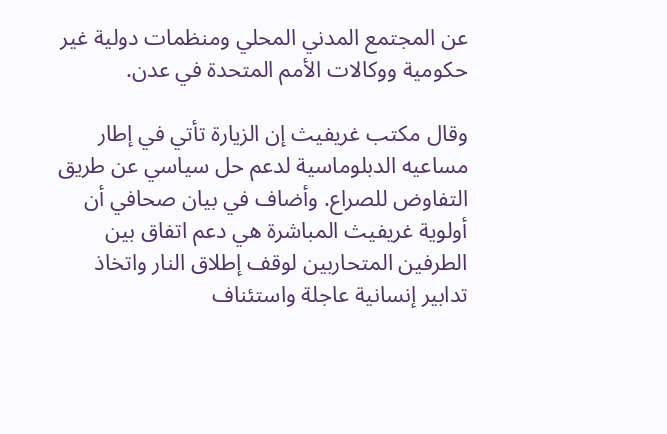عن المجتمع المدني المحلي ومنظمات دولية غير حكومية ووكالات الأمم المتحدة في عدن.

وقال مكتب غريفيث إن الزيارة تأتي في إطار مساعيه الدبلوماسية لدعم حل سياسي عن طريق التفاوض للصراع. وأضاف في بيان صحافي أن أولوية غريفيث المباشرة هي دعم اتفاق بين الطرفين المتحاربين لوقف إطلاق النار واتخاذ تدابير إنسانية عاجلة واستئناف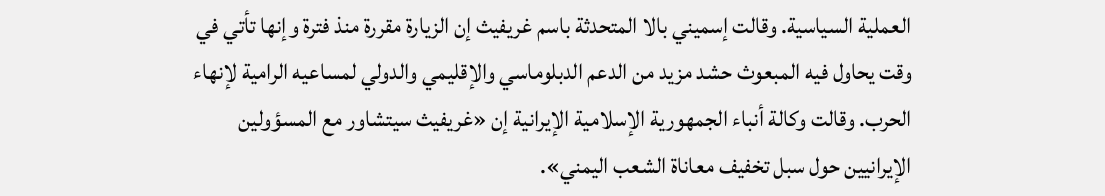العملية السياسية. وقالت إسميني بالا المتحدثة باسم غريفيث إن الزيارة مقررة منذ فترة وإنها تأتي في وقت يحاول فيه المبعوث حشد مزيد من الدعم الدبلوماسي والإقليمي والدولي لمساعيه الرامية لإنهاء الحرب. وقالت وكالة أنباء الجمهورية الإسلامية الإيرانية إن «غريفيث سيتشاور مع المسؤولين الإيرانيين حول سبل تخفيف معاناة الشعب اليمني».